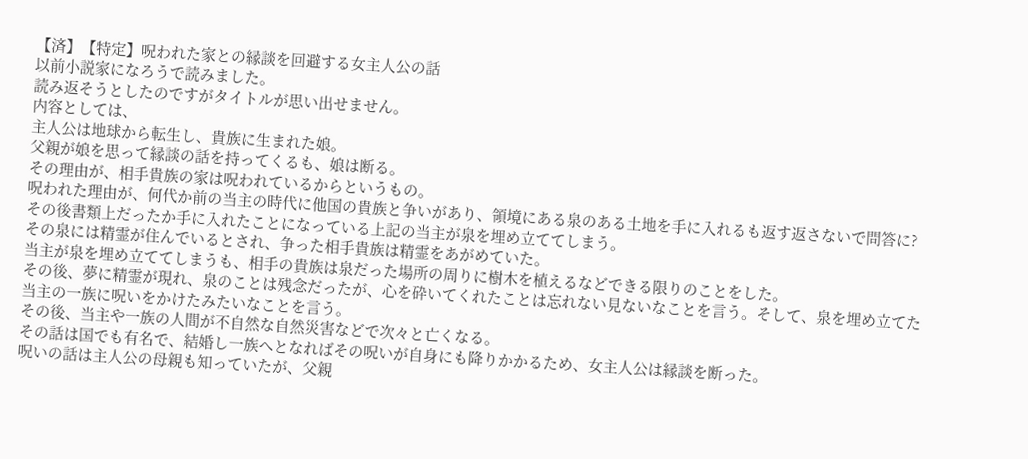【済】【特定】呪われた家との縁談を回避する女主人公の話
以前小説家になろうで読みました。
読み返そうとしたのですがタイトルが思い出せません。
内容としては、
主人公は地球から転生し、貴族に生まれた娘。
父親が娘を思って縁談の話を持ってくるも、娘は断る。
その理由が、相手貴族の家は呪われているからというもの。
呪われた理由が、何代か前の当主の時代に他国の貴族と争いがあり、領境にある泉のある土地を手に入れるも返す返さないで問答に?
その後書類上だったか手に入れたことになっている上記の当主が泉を埋め立ててしまう。
その泉には精霊が住んでいるとされ、争った相手貴族は精霊をあがめていた。
当主が泉を埋め立ててしまうも、相手の貴族は泉だった場所の周りに樹木を植えるなどできる限りのことをした。
その後、夢に精霊が現れ、泉のことは残念だったが、心を砕いてくれたことは忘れない見ないなことを言う。そして、泉を埋め立てた当主の一族に呪いをかけたみたいなことを言う。
その後、当主や一族の人間が不自然な自然災害などで次々と亡くなる。
その話は国でも有名で、結婚し一族へとなればその呪いが自身にも降りかかるため、女主人公は縁談を断った。
呪いの話は主人公の母親も知っていたが、父親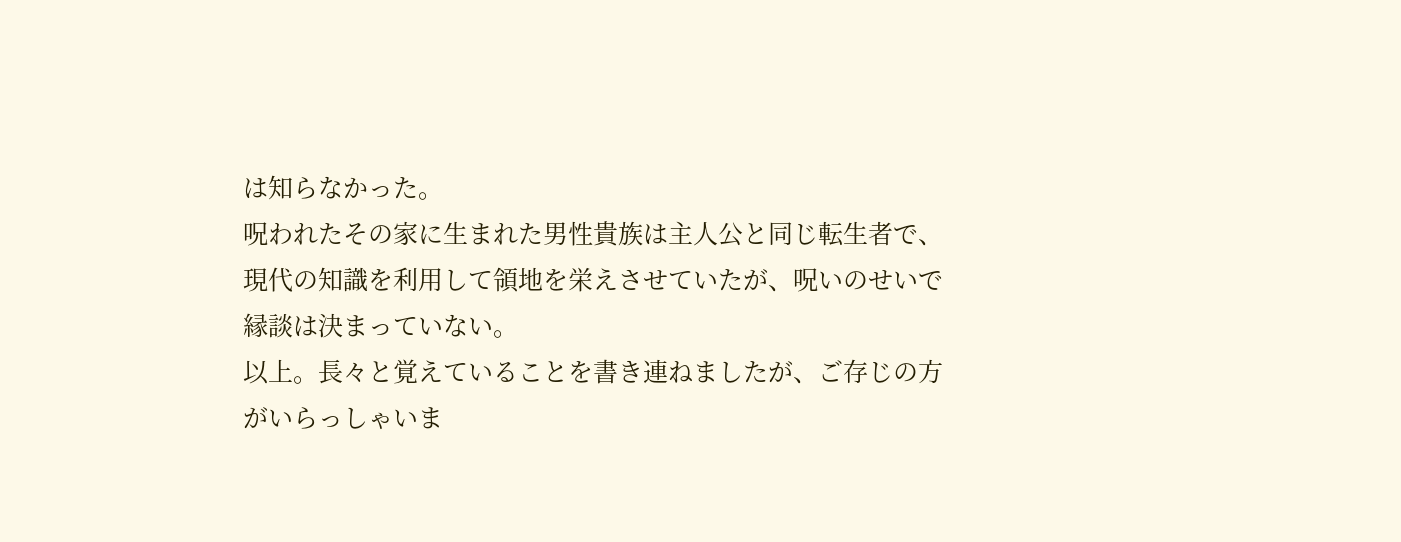は知らなかった。
呪われたその家に生まれた男性貴族は主人公と同じ転生者で、現代の知識を利用して領地を栄えさせていたが、呪いのせいで縁談は決まっていない。
以上。長々と覚えていることを書き連ねましたが、ご存じの方がいらっしゃいま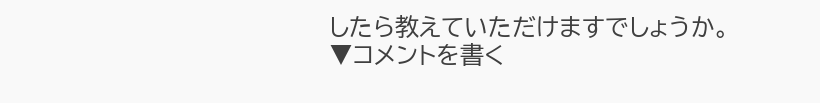したら教えていただけますでしょうか。
▼コメントを書く